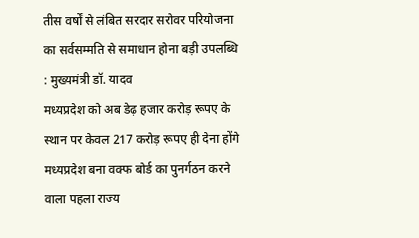तीस वर्षों से लंबित सरदार सरोवर परियोजना का सर्वसम्मति से समाधान होना बड़ी उपलब्धि : मुख्यमंत्री डॉ. यादव
मध्यप्रदेश को अब डेढ़ हजार करोड़ रूपए के स्थान पर केवल 217 करोड़ रूपए ही देना होंगे
मध्यप्रदेश बना वक्फ बोर्ड का पुनर्गठन करने वाला पहला राज्य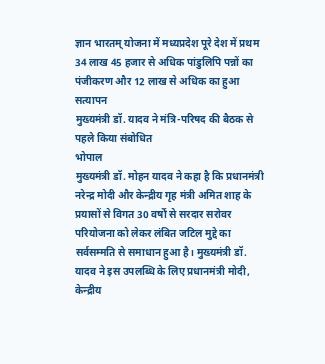ज्ञान भारतम् योजना में मध्यप्रदेश पूरे देश में प्रथम
34 लाख 45 हजार से अधिक पांडुलिपि पन्नों का पंजीकरण और 12 लाख से अधिक का हुआ सत्यापन
मुख्यमंत्री डॉ. यादव ने मंत्रि-परिषद की बैठक से पहले किया संबोधित
भोपाल
मुख्यमंत्री डॉ. मोहन यादव ने कहा है कि प्रधानमंत्री नरेन्द्र मोदी और केन्द्रीय गृह मंत्री अमित शाह के प्रयासों से विगत 30 वर्षों से सरदार सरोवर परियोजना को लेकर लंबित जटिल मुद्दे का सर्वसम्मति से समाधान हुआ है। मुख्यमंत्री डॉ. यादव ने इस उपलब्धि के लिए प्रधानमंत्री मोदी, केन्द्रीय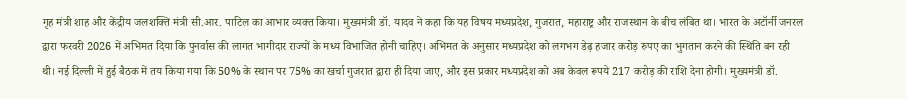गृह मंत्री शाह और केंद्रीय जलशक्ति मंत्री सी.आर. पाटिल का आभार व्यक्त किया। मुख्यमंत्री डॉ. यादव ने कहा कि यह विषय मध्यप्रदेश, गुजरात, महाराष्ट्र और राजस्थान के बीच लंबित था। भारत के अटॉर्नी जनरल द्वारा फरवरी 2026 में अभिमत दिया कि पुनर्वास की लागत भागीदार राज्यों के मध्य विभाजित होनी चाहिए। अभिमत के अनुसार मध्यप्रदेश को लगभग डेढ़ हजार करोड़ रुपए का भुगतान करने की स्थिति बन रही थी। नई दिल्ली में हुई बैठक में तय किया गया कि 50% के स्थान पर 75% का खर्चा गुजरात द्वारा ही दिया जाए, और इस प्रकार मध्यप्रदेश को अब केवल रूपये 217 करोड़ की राशि देना होगी। मुख्यमंत्री डॉ.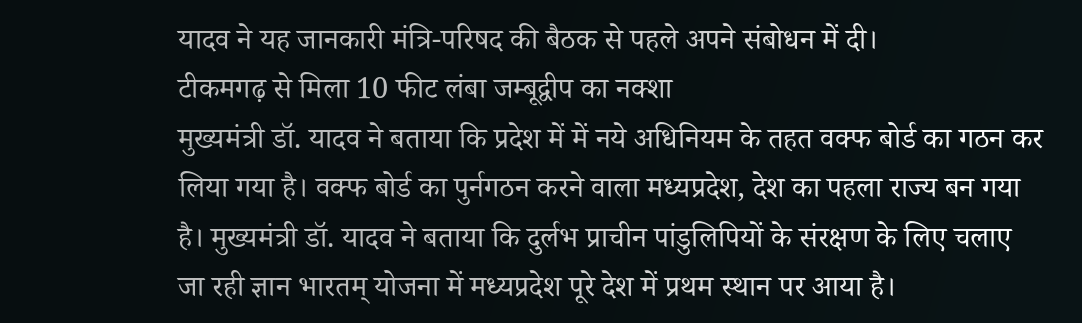यादव ने यह जानकारी मंत्रि-परिषद की बैठक से पहले अपने संबोधन में दी।
टीकमगढ़ से मिला 10 फीट लंबा जम्बूद्वीप का नक्शा
मुख्यमंत्री डॉ. यादव ने बताया कि प्रदेश में में नये अधिनियम के तहत वक्फ बोर्ड का गठन कर लिया गया है। वक्फ बोर्ड का पुर्नगठन करने वाला मध्यप्रदेश, देश का पहला राज्य बन गया है। मुख्यमंत्री डॉ. यादव ने बताया कि दुर्लभ प्राचीन पांडुलिपियों के संरक्षण के लिए चलाए जा रही ज्ञान भारतम् योजना में मध्यप्रदेश पूरे देश में प्रथम स्थान पर आया है।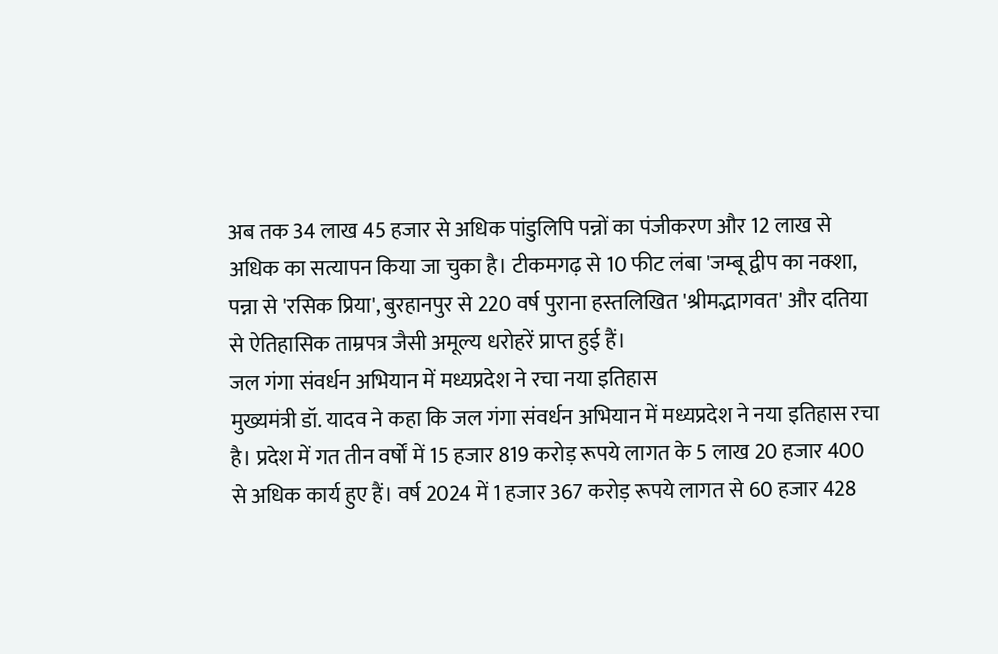अब तक 34 लाख 45 हजार से अधिक पांडुलिपि पन्नों का पंजीकरण और 12 लाख से अधिक का सत्यापन किया जा चुका है। टीकमगढ़ से 10 फीट लंबा 'जम्बू द्वीप का नक्शा, पन्ना से 'रसिक प्रिया', बुरहानपुर से 220 वर्ष पुराना हस्तलिखित 'श्रीमद्भागवत' और दतिया से ऐतिहासिक ताम्रपत्र जैसी अमूल्य धरोहरें प्राप्त हुई हैं।
जल गंगा संवर्धन अभियान में मध्यप्रदेश ने रचा नया इतिहास
मुख्यमंत्री डॉ. यादव ने कहा कि जल गंगा संवर्धन अभियान में मध्यप्रदेश ने नया इतिहास रचा है। प्रदेश में गत तीन वर्षों में 15 हजार 819 करोड़ रूपये लागत के 5 लाख 20 हजार 400 से अधिक कार्य हुए हैं। वर्ष 2024 में 1 हजार 367 करोड़ रूपये लागत से 60 हजार 428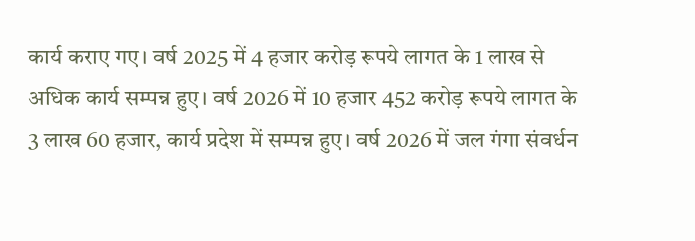कार्य कराए गए। वर्ष 2025 में 4 हजार करोड़ रूपये लागत के 1 लाख से अधिक कार्य सम्पन्न हुए। वर्ष 2026 में 10 हजार 452 करोड़ रूपये लागत के 3 लाख 60 हजार, कार्य प्रदेश में सम्पन्न हुए। वर्ष 2026 में जल गंगा संवर्धन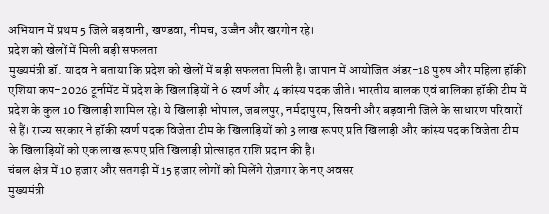अभियान में प्रथम 5 जिले बड़वानी, खण्डवा, नीमच, उज्जैन और खरगोन रहे।
प्रदेश को खेलों में मिली बड़ी सफलता
मुख्यमंत्री डॉ. यादव ने बताया कि प्रदेश को खेलों में बड़ी सफलता मिली है। जापान में आयोजित अंडर-18 पुरुष और महिला हॉकी एशिया कप-2026 टूर्नामेंट में प्रदेश के खिलाड़ियों ने 6 स्वर्ण और 4 कांस्य पदक जीते। भारतीय बालक एवं बालिका हॉकी टीम में प्रदेश के कुल 10 खिलाड़ी शामिल रहे। ये खिलाड़ी भोपाल, जबलपुर, नर्मदापुरम, सिवनी और बड़वानी जिले के साधारण परिवारों से हैं। राज्य सरकार ने हॉकी स्वर्ण पदक विजेता टीम के खिलाड़ियों को 3 लाख रूपए प्रति खिलाड़ी और कांस्य पदक विजेता टीम के खिलाड़ियों को एक लाख रूपए प्रति खिलाड़ी प्रोत्साहत राशि प्रदान की है।
चंबल क्षेत्र में 10 हजार और सतगढ़ी में 15 हजार लोगों को मिलेंगे रोज़गार के नए अवसर
मुख्यमंत्री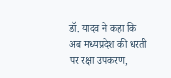डॉ. यादव ने कहा कि अब मध्यप्रदेश की धरती पर रक्षा उपकरण,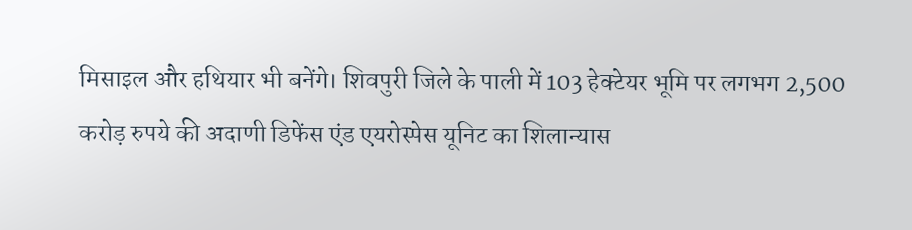मिसाइल और हथियार भी बनेंगे। शिवपुरी जिले के पाली में 103 हेक्टेयर भूमि पर लगभग 2,500 करोड़ रुपये की अदाणी डिफेंस एंड एयरोस्पेस यूनिट का शिलान्यास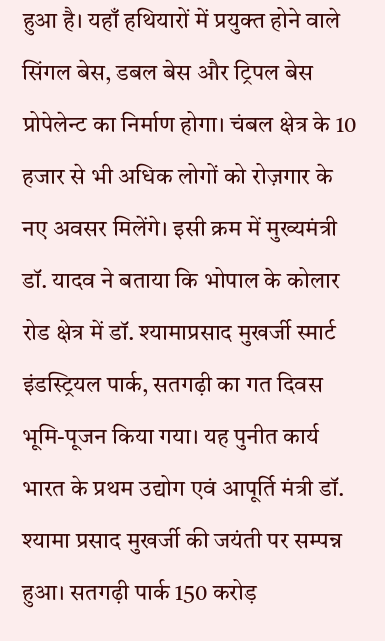हुआ है। यहाँ हथियारों में प्रयुक्त होने वाले सिंगल बेस, डबल बेस और ट्रिपल बेस प्रोपेलेन्ट का निर्माण होगा। चंबल क्षेत्र के 10 हजार से भी अधिक लोगों को रोज़गार के नए अवसर मिलेंगे। इसी क्रम में मुख्यमंत्री डॉ. यादव ने बताया कि भोपाल के कोलार रोड क्षेत्र में डॉ. श्यामाप्रसाद मुखर्जी स्मार्ट इंडस्ट्रियल पार्क, सतगढ़ी का गत दिवस भूमि-पूजन किया गया। यह पुनीत कार्य भारत के प्रथम उद्योग एवं आपूर्ति मंत्री डॉ. श्यामा प्रसाद मुखर्जी की जयंती पर सम्पन्न हुआ। सतगढ़ी पार्क 150 करोड़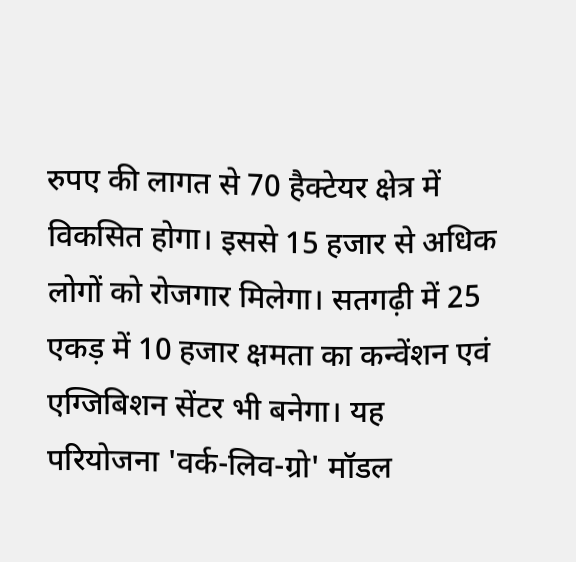रुपए की लागत से 70 हैक्टेयर क्षेत्र में विकसित होगा। इससे 15 हजार से अधिक लोगों को रोजगार मिलेगा। सतगढ़ी में 25 एकड़ में 10 हजार क्षमता का कन्वेंशन एवं एग्जिबिशन सेंटर भी बनेगा। यह परियोजना 'वर्क-लिव-ग्रो' मॉडल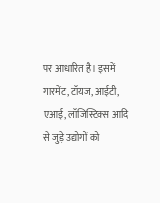पर आधारित है। इसमें गारमेंट, टॉयज, आईटी, एआई, लॉजिस्टिक्स आदि से जुड़े उद्योगों को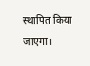स्थापित किया जाएगा।